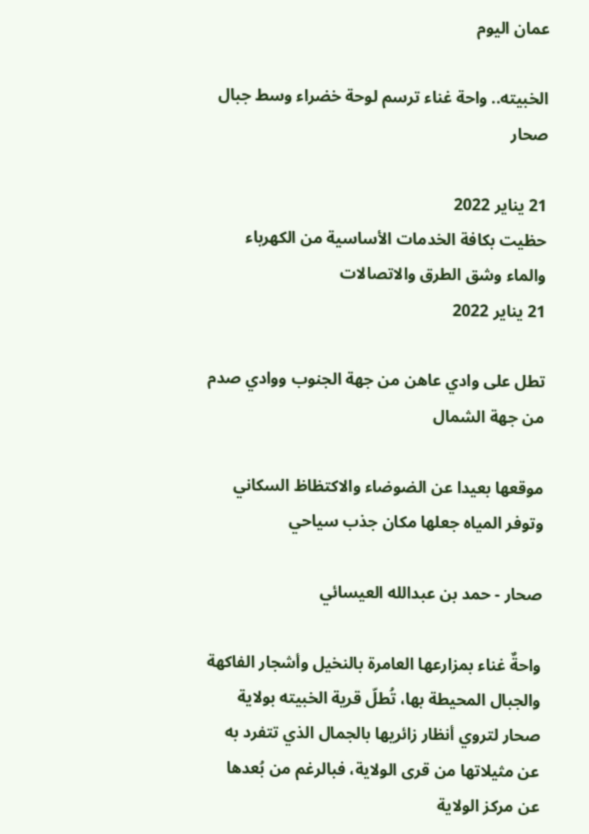عمان اليوم

الخبيته.. واحة غناء ترسم لوحة خضراء وسط جبال صحار

21 يناير 2022
حظيت بكافة الخدمات الأساسية من الكهرباء والماء وشق الطرق والاتصالات
21 يناير 2022

تطل على وادي عاهن من جهة الجنوب ووادي صدم من جهة الشمال

موقعها بعيدا عن الضوضاء والاكتظاظ السكاني وتوفر المياه جعلها مكان جذب سياحي

صحار - حمد بن عبدالله العيسائي

واحةٌ غناء بمزارعها العامرة بالنخيل وأشجار الفاكهة والجبال المحيطة بها، تُطلّ قرية الخبيته بولاية صحار لتروي أنظار زائريها بالجمال الذي تتفرد به عن مثيلاتها من قرى الولاية، فبالرغم من بُعدها عن مركز الولاية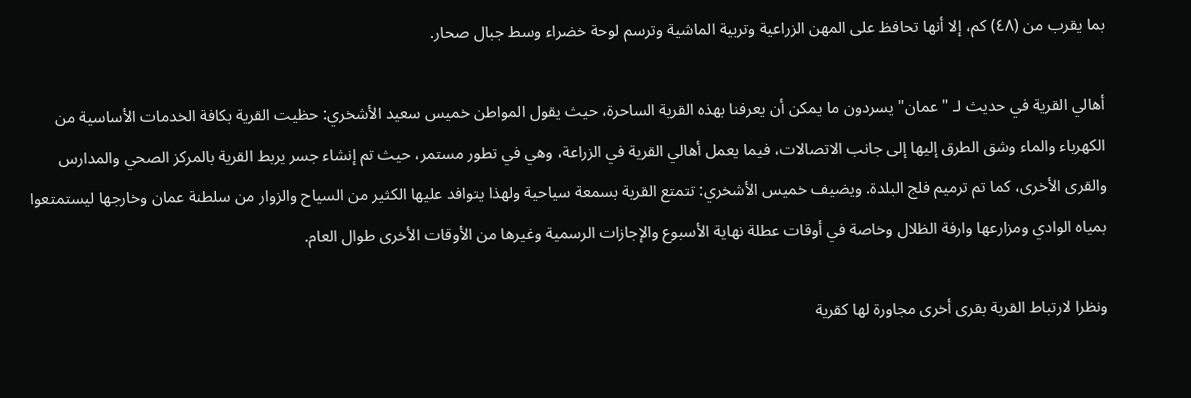بما يقرب من (٤٨) كم، إلا أنها تحافظ على المهن الزراعية وتربية الماشية وترسم لوحة خضراء وسط جبال صحار.

أهالي القرية في حديث لـ "عمان" يسردون ما يمكن أن يعرفنا بهذه القرية الساحرة، حيث يقول المواطن خميس سعيد الأشخري: حظيت القرية بكافة الخدمات الأساسية من الكهرباء والماء وشق الطرق إليها إلى جانب الاتصالات، فيما يعمل أهالي القرية في الزراعة، وهي في تطور مستمر، حيث تم إنشاء جسر يربط القرية بالمركز الصحي والمدارس والقرى الأخرى، كما تم ترميم فلج البلدة. ويضيف خميس الأشخري: تتمتع القرية بسمعة سياحية ولهذا يتوافد عليها الكثير من السياح والزوار من سلطنة عمان وخارجها ليستمتعوا بمياه الوادي ومزارعها وارفة الظلال وخاصة في أوقات عطلة نهاية الأسبوع والإجازات الرسمية وغيرها من الأوقات الأخرى طوال العام.

ونظرا لارتباط القرية بقرى أخرى مجاورة لها كقرية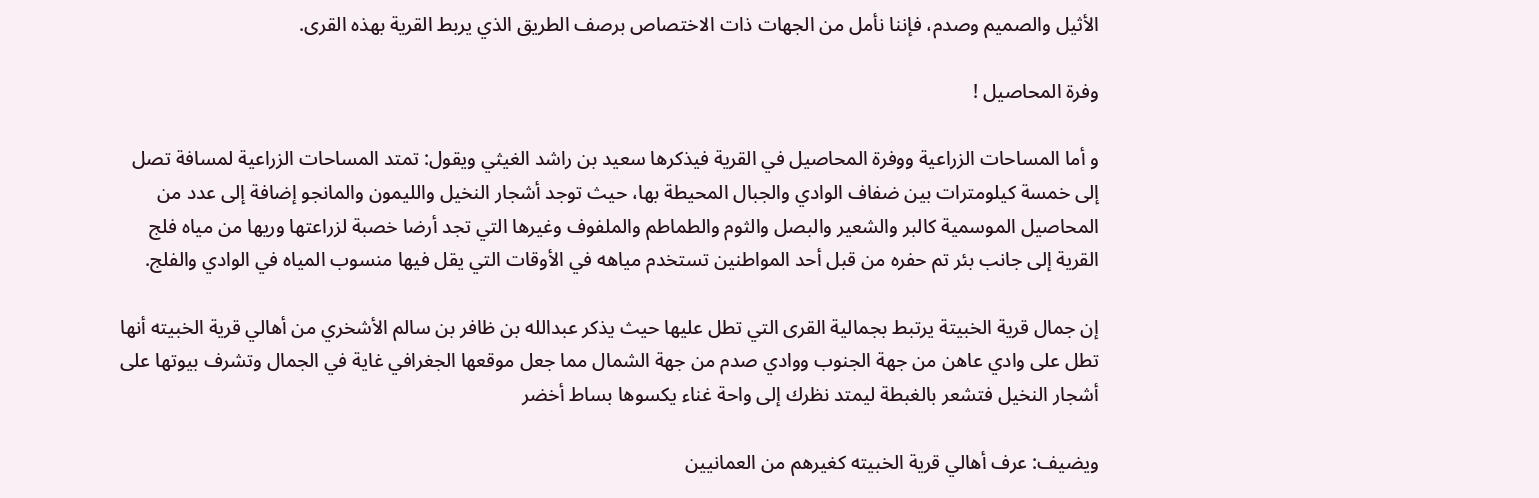الأثيل والصميم وصدم، فإننا نأمل من الجهات ذات الاختصاص برصف الطريق الذي يربط القرية بهذه القرى.

وفرة المحاصيل !

و أما المساحات الزراعية ووفرة المحاصيل في القرية فيذكرها سعيد بن راشد الغيثي ويقول: تمتد المساحات الزراعية لمسافة تصل إلى خمسة كيلومترات بين ضفاف الوادي والجبال المحيطة بها، حيث توجد أشجار النخيل والليمون والمانجو إضافة إلى عدد من المحاصيل الموسمية كالبر والشعير والبصل والثوم والطماطم والملفوف وغيرها التي تجد أرضا خصبة لزراعتها وريها من مياه فلج القرية إلى جانب بئر تم حفره من قبل أحد المواطنين تستخدم مياهه في الأوقات التي يقل فيها منسوب المياه في الوادي والفلج.

إن جمال قرية الخبيتة يرتبط بجمالية القرى التي تطل عليها حيث يذكر عبدالله بن ظافر بن سالم الأشخري من أهالي قرية الخبيته أنها تطل على وادي عاهن من جهة الجنوب ووادي صدم من جهة الشمال مما جعل موقعها الجغرافي غاية في الجمال وتشرف بيوتها على أشجار النخيل فتشعر بالغبطة ليمتد نظرك إلى واحة غناء يكسوها بساط أخضر

ويضيف: عرف أهالي قرية الخبيته كغيرهم من العمانيين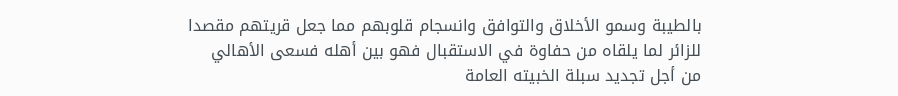بالطيبة وسمو الأخلاق والتوافق وانسجام قلوبهم مما جعل قريتهم مقصدا للزائر لما يلقاه من حفاوة في الاستقبال فهو بين أهله فسعى الأهالي من أجل تجديد سبلة الخبيته العامة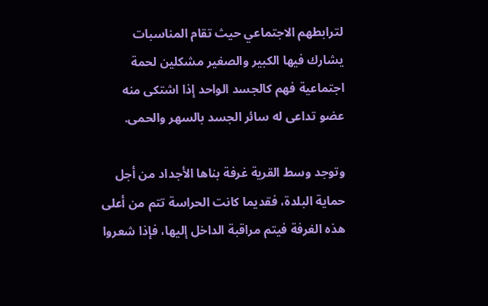لترابطهم الاجتماعي حيث تقام المناسبات يشارك فيها الكبير والصغير مشكلين لحمة اجتماعية فهم كالجسد الواحد إذا اشتكى منه عضو تداعى له سائر الجسد بالسهر والحمى.

وتوجد وسط القرية غرفة بناها الأجداد من أجل حماية البلدة، فقديما كانت الحراسة تتم من أعلى هذه الغرفة فيتم مراقبة الداخل إليها، فإذا شعروا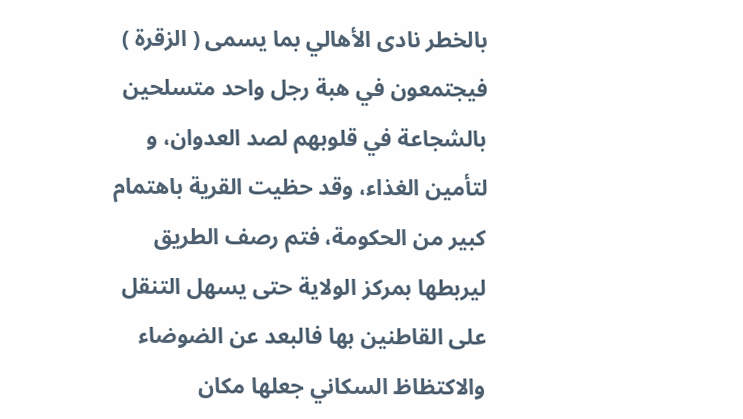بالخطر نادى الأهالي بما يسمى ( الزقرة ) فيجتمعون في هبة رجل واحد متسلحين بالشجاعة في قلوبهم لصد العدوان، و لتأمين الغذاء، وقد حظيت القرية باهتمام كبير من الحكومة، فتم رصف الطريق ليربطها بمركز الولاية حتى يسهل التنقل على القاطنين بها فالبعد عن الضوضاء والاكتظاظ السكاني جعلها مكان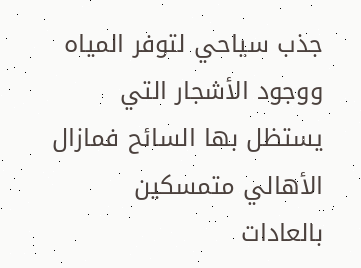جذب سياحي لتوفر المياه ووجود الأشجار التي يستظل بها السائح فمازال الأهالي متمسكين بالعادات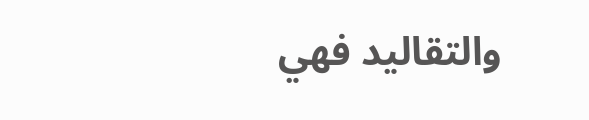والتقاليد فهي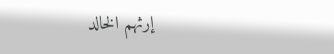إرثهم الخالد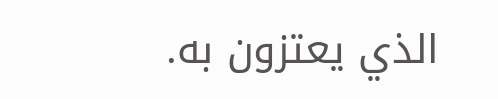الذي يعتزون به.